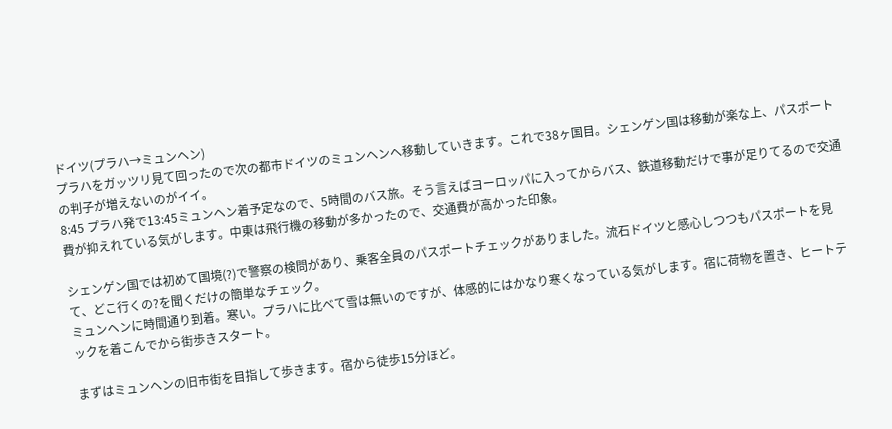ドイツ(プラハ→ミュンヘン)
プラハをガッツリ見て回ったので次の都市ドイツのミュンヘンへ移動していきます。これで38ヶ国目。シェンゲン国は移動が楽な上、パスポートの判子が増えないのがイイ。
8:45 プラハ発で13:45ミュンヘン着予定なので、5時間のバス旅。そう言えばヨーロッパに入ってからバス、鉄道移動だけで事が足りてるので交通費が抑えれている気がします。中東は飛行機の移動が多かったので、交通費が高かった印象。

シェンゲン国では初めて国境(?)で警察の検問があり、乗客全員のパスポートチェックがありました。流石ドイツと感心しつつもパスポートを見て、どこ行くの?を聞くだけの簡単なチェック。
ミュンヘンに時間通り到着。寒い。プラハに比べて雪は無いのですが、体感的にはかなり寒くなっている気がします。宿に荷物を置き、ヒートテックを着こんでから街歩きスタート。

まずはミュンヘンの旧市街を目指して歩きます。宿から徒歩15分ほど。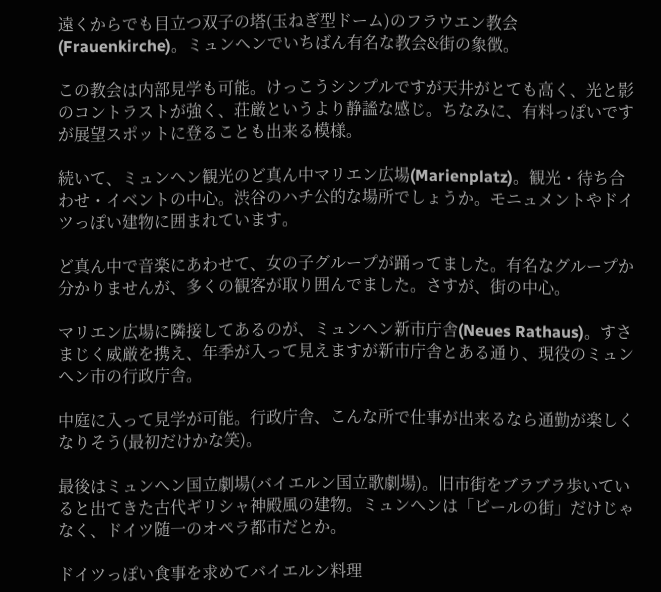遠くからでも目立つ双子の塔(玉ねぎ型ドーム)のフラウエン教会(Frauenkirche)。ミュンヘンでいちばん有名な教会&街の象徴。

この教会は内部見学も可能。けっこうシンプルですが天井がとても高く、光と影のコントラストが強く、荘厳というより静謐な感じ。ちなみに、有料っぽいですが展望スポットに登ることも出来る模様。

続いて、ミュンヘン観光のど真ん中マリエン広場(Marienplatz)。観光・待ち合わせ・イベントの中心。渋谷のハチ公的な場所でしょうか。モニュメントやドイツっぽい建物に囲まれています。

ど真ん中で音楽にあわせて、女の子グループが踊ってました。有名なグループか分かりませんが、多くの観客が取り囲んでました。さすが、街の中心。

マリエン広場に隣接してあるのが、ミュンヘン新市庁舎(Neues Rathaus)。すさまじく威厳を携え、年季が入って見えますが新市庁舎とある通り、現役のミュンヘン市の行政庁舎。

中庭に入って見学が可能。行政庁舎、こんな所で仕事が出来るなら通勤が楽しくなりそう(最初だけかな笑)。

最後はミュンヘン国立劇場(バイエルン国立歌劇場)。旧市街をブラブラ歩いていると出てきた古代ギリシャ神殿風の建物。ミュンヘンは「ビールの街」だけじゃなく、ドイツ随一のオペラ都市だとか。

ドイツっぽい食事を求めてバイエルン料理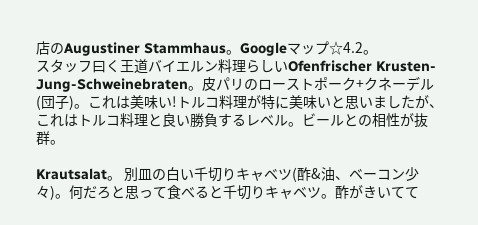店のAugustiner Stammhaus。Googleマップ☆4.2。
スタッフ曰く王道バイエルン料理らしいOfenfrischer Krusten-Jung-Schweinebraten。皮パリのローストポーク+クネーデル(団子)。これは美味い!トルコ料理が特に美味いと思いましたが、これはトルコ料理と良い勝負するレベル。ビールとの相性が抜群。

Krautsalat。 別皿の白い千切りキャベツ(酢&油、ベーコン少々)。何だろと思って食べると千切りキャベツ。酢がきいてて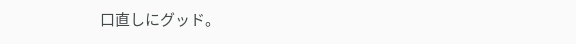口直しにグッド。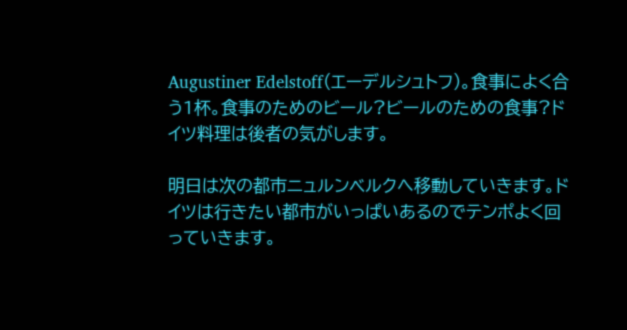Augustiner Edelstoff(エーデルシュトフ)。食事によく合う1杯。食事のためのビール?ビールのための食事?ドイツ料理は後者の気がします。

明日は次の都市ニュルンベルクへ移動していきます。ドイツは行きたい都市がいっぱいあるのでテンポよく回っていきます。